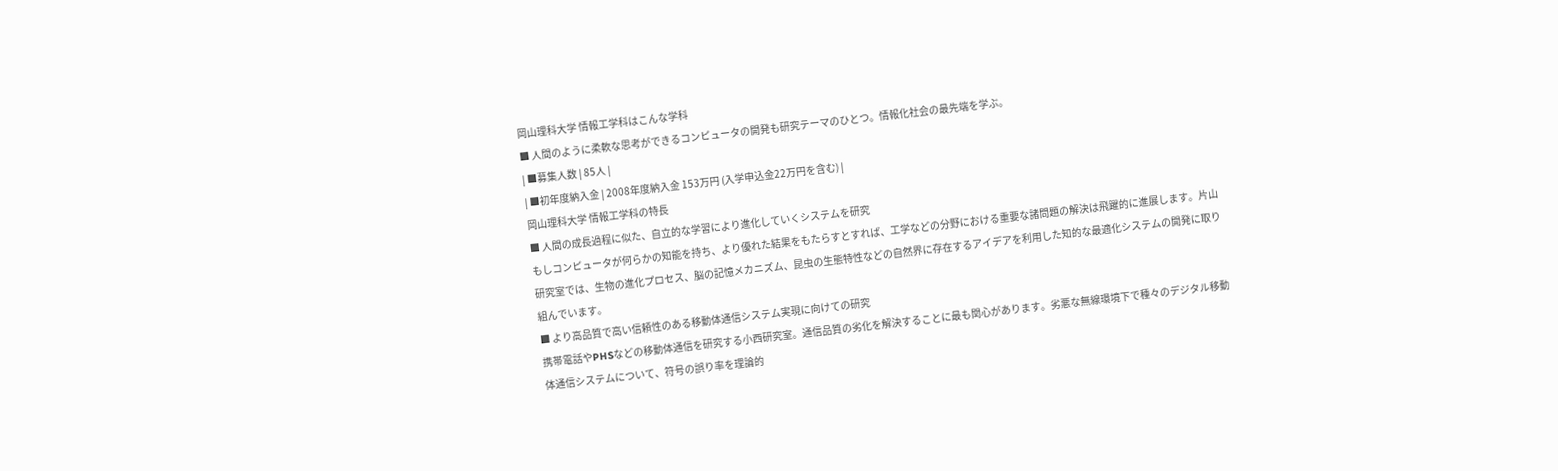岡山理科大学 情報工学科はこんな学科
■ 人間のように柔軟な思考ができるコンピュータの開発も研究テーマのひとつ。情報化社会の最先端を学ぶ。
| ■募集人数 | 85人 |
| ■初年度納入金 | 2008年度納入金 153万円 (入学申込金22万円を含む) |
岡山理科大学 情報工学科の特長
■ 人間の成長過程に似た、自立的な学習により進化していくシステムを研究
もしコンピュータが何らかの知能を持ち、より優れた結果をもたらすとすれば、工学などの分野における重要な諸問題の解決は飛躍的に進展します。片山研究室では、生物の進化プロセス、脳の記憶メカニズム、昆虫の生態特性などの自然界に存在するアイデアを利用した知的な最適化システムの開発に取り組んでいます。
■ より高品質で高い信頼性のある移動体通信システム実現に向けての研究
携帯電話やPHSなどの移動体通信を研究する小西研究室。通信品質の劣化を解決することに最も関心があります。劣悪な無線環境下で種々のデジタル移動体通信システムについて、符号の誤り率を理論的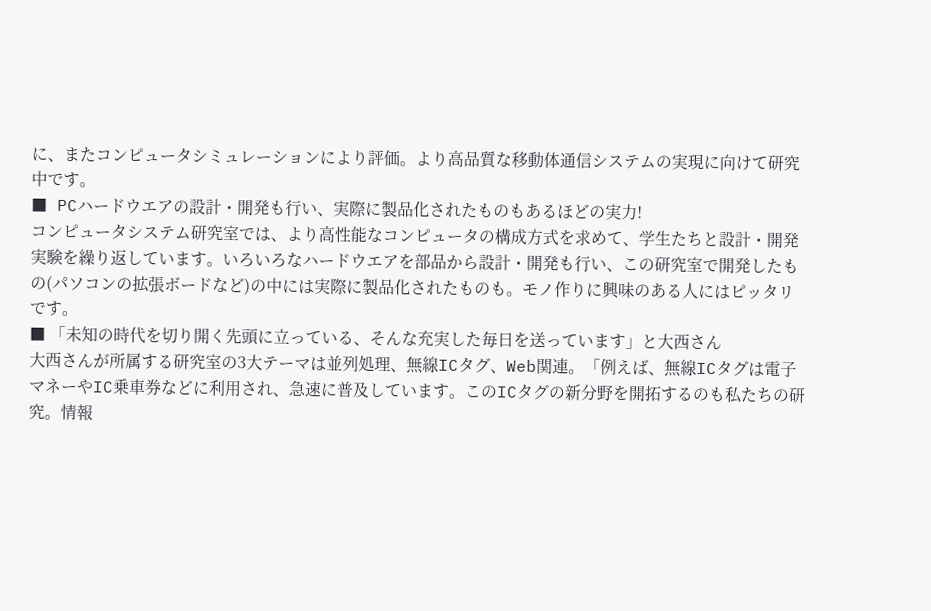に、またコンピュータシミュレーションにより評価。より高品質な移動体通信システムの実現に向けて研究中です。
■ PCハードウエアの設計・開発も行い、実際に製品化されたものもあるほどの実力!
コンピュータシステム研究室では、より高性能なコンピュータの構成方式を求めて、学生たちと設計・開発実験を繰り返しています。いろいろなハードウエアを部品から設計・開発も行い、この研究室で開発したもの(パソコンの拡張ボードなど)の中には実際に製品化されたものも。モノ作りに興味のある人にはピッタリです。
■ 「未知の時代を切り開く先頭に立っている、そんな充実した毎日を送っています」と大西さん
大西さんが所属する研究室の3大テーマは並列処理、無線ICタグ、Web関連。「例えば、無線ICタグは電子マネーやIC乗車券などに利用され、急速に普及しています。このICタグの新分野を開拓するのも私たちの研究。情報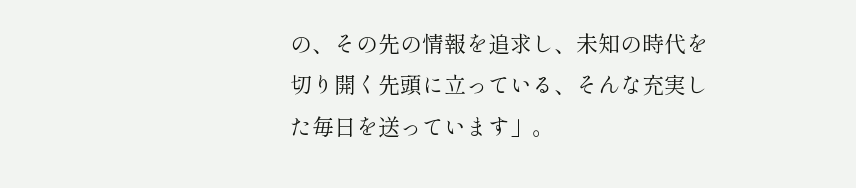の、その先の情報を追求し、未知の時代を切り開く先頭に立っている、そんな充実した毎日を送っています」。